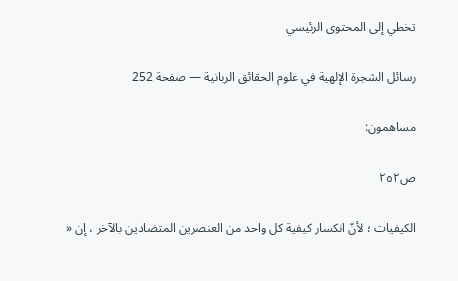تخطي إلى المحتوى الرئيسي

رسائل الشجرة الإلهية في علوم الحقائق الربانية — صفحة 252

مساهمون:

ص٢٥٢

الكيفيات ؛ لأنّ انكسار كيفية كل واحد من العنصرين المتضادين بالآخر ، إن «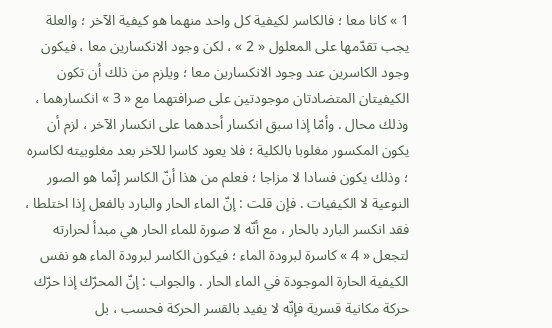1 » كانا معا ؛ فالكاسر لكيفية كل واحد منهما هو كيفية الآخر ؛ والعلة يجب تقدّمها على المعلول « 2 » ، لكن وجود الانكسارين معا ، فيكون وجود الكاسرين عند وجود الانكسارين معا ؛ ويلزم من ذلك أن تكون الكيفيتان المتضادتان موجودتين على صرافتهما مع « 3 » انكسارهما ، وذلك محال . وأمّا إذا سبق انكسار أحدهما على انكسار الآخر ، لزم أن يكون المكسور مغلوبا بالكلية ؛ فلا يعود كاسرا للآخر بعد مغلوبيته لكاسره ؛ وذلك يكون فسادا لا مزاجا ؛ فعلم من هذا أنّ الكاسر إنّما هو الصور النوعية لا الكيفيات . فإن قلت : إنّ الماء الحار والبارد بالفعل إذا اختلطا ، فقد انكسر البارد بالحار ، مع أنّه لا صورة للماء الحار هي مبدأ لحرارته لتجعل « 4 » كاسرة لبرودة الماء ؛ فيكون الكاسر لبرودة الماء هو نفس الكيفية الحارة الموجودة في الماء الحار . والجواب : إنّ المحرّك إذا حرّك حركة مكانية قسرية فإنّه لا يفيد بالقسر الحركة فحسب ، بل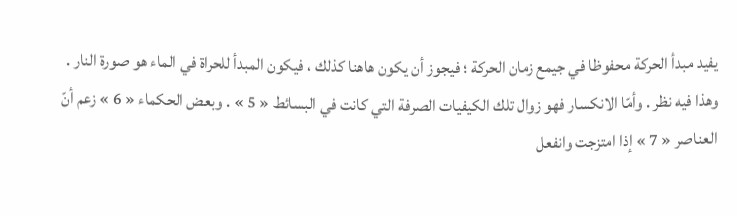يفيد مبدأ الحركة محفوظا في جيمع زمان الحركة ؛ فيجوز أن يكون هاهنا كذلك ، فيكون المبدأ للحراة في الماء هو صورة النار . وهذا فيه نظر . وأمّا الانكسار فهو زوال تلك الكيفيات الصرفة التي كانت في البسائط « 5 » . وبعض الحكماء « 6 » زعم أنّ العناصر « 7 » إذا امتزجت وانفعل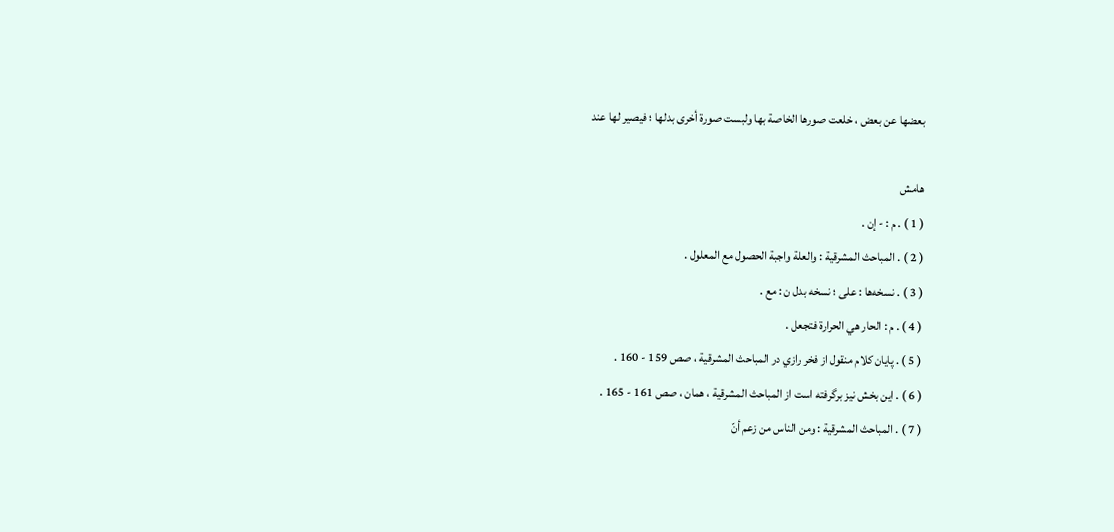بعضها عن بعض ، خلعت صورها الخاصة بها ولبست صورة أخرى بدلها ؛ فيصير لها عند

هامش
( 1 ) . م : - إن .
( 2 ) . المباحث المشرقية : والعلة واجبة الحصول مع المعلول .
( 3 ) . نسخه‌ها : على ؛ نسخه بدل ن : مع .
( 4 ) . م : الحار هي الحرارة فتجعل .
( 5 ) . پايان كلام منقول از فخر رازي در المباحث المشرقية ، صص 159 - 160 .
( 6 ) . اين بخش نيز برگرفته است از المباحث المشرقية ، همان ، صص 161 - 165 .
( 7 ) . المباحث المشرقية : ومن الناس من زعم أنّ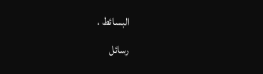البسائط .
رسائل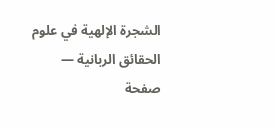الشجرة الإلهية في علوم الحقائق الربانية — صفحة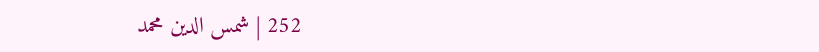252 | شمس الدين محمد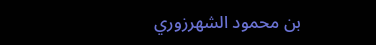بن محمود الشهرزوري